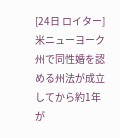[24日 ロイター] 米ニューヨーク州で同性婚を認める州法が成立してから約1年が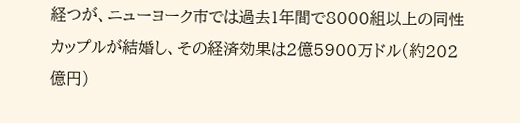経つが、ニューヨーク市では過去1年間で8000組以上の同性カップルが結婚し、その経済効果は2億5900万ドル(約202億円)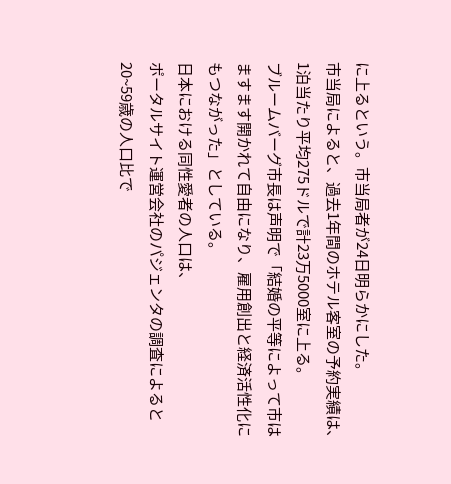に上るという。市当局者が24日明らかにした。
市当局によると、過去1年間のホテル客室の予約実績は、1泊当たり平均275ドルで計23万5000室に上る。
ブルームバーグ市長は声明で「結婚の平等によって市はますます開かれて自由になり、雇用創出と経済活性化にもつながった」としている。
日本における同性愛者の人口は、
ポータルサイト運営会社のパジェンタの調査によると20~59歳の人口比で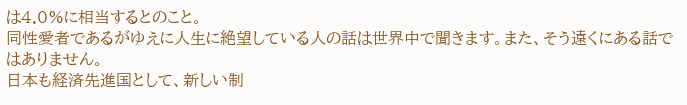は4.0%に相当するとのこと。
同性愛者であるがゆえに人生に絶望している人の話は世界中で聞きます。また、そう遠くにある話ではありません。
日本も経済先進国として、新しい制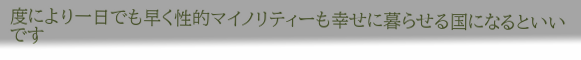度により一日でも早く性的マイノリティーも幸せに暮らせる国になるといいです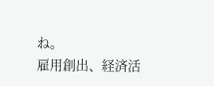ね。
雇用創出、経済活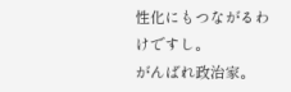性化にもつながるわけですし。
がんばれ政治家。